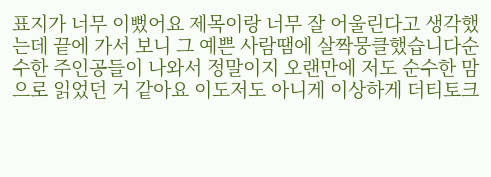표지가 너무 이뻤어요 제목이랑 너무 잘 어울린다고 생각했는데 끝에 가서 보니 그 예쁜 사람땜에 살짝뭉클했습니다순수한 주인공들이 나와서 정말이지 오랜만에 저도 순수한 맘으로 읽었던 거 같아요 이도저도 아니게 이상하게 더티토크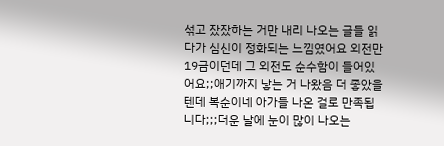섞고 잤잤하는 거만 내리 나오는 글들 읽다가 심신이 정화되는 느낌였어요 외전만 19금이던데 그 외전도 순수함이 들어있어요;;애기까지 낳는 거 나왔음 더 좋았을텐데 복순이네 아가들 나온 걸로 만족됩니다;;;더운 날에 눈이 많이 나오는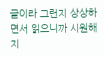글이라 그런지 상상하면서 읽으니까 시원해지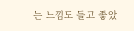는 느낌도 들고 좋았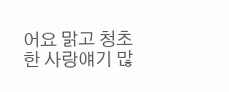어요 맑고 청초한 사랑얘기 많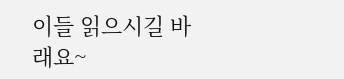이들 읽으시길 바래요~